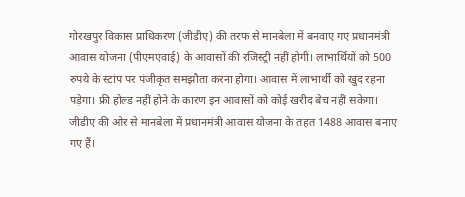गोरखपुर विकास प्राधिकरण (जीडीए) की तरफ से मानबेला में बनवाए गए प्रधानमंत्री आवास योजना (पीएमएवाई) के आवासों की रजिस्ट्री नहीं होगी। लाभार्थियों को 500 रुपये के स्टांप पर पंजीकृत समझौता करना होगा। आवास में लाभार्थी को खुद रहना पड़ेगा। फ्री होल्ड नहीं होने के कारण इन आवासों को कोई खरीद बेच नहीं सकेगा।
जीडीए की ओर से मानबेला में प्रधानमंत्री आवास योजना के तहत 1488 आवास बनाए गए हैं।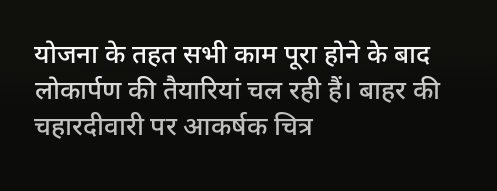योजना के तहत सभी काम पूरा होने के बाद लोकार्पण की तैयारियां चल रही हैं। बाहर की चहारदीवारी पर आकर्षक चित्र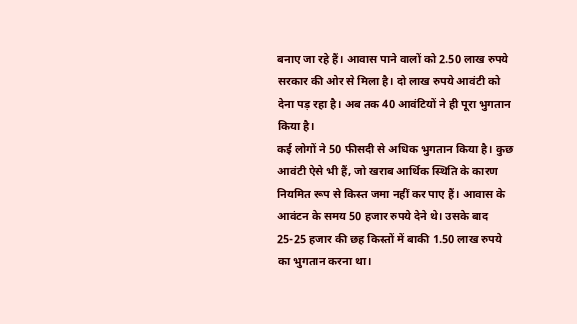बनाए जा रहे हैं। आवास पाने वालों को 2.50 लाख रुपये सरकार की ओर से मिला है। दो लाख रुपये आवंटी को देना पड़ रहा है। अब तक 40 आवंटियों ने ही पूरा भुगतान किया है।
कई लोगों ने 50 फीसदी से अधिक भुगतान किया है। कुछ आवंटी ऐसे भी हैं, जो खराब आर्थिक स्थिति के कारण नियमित रूप से किस्त जमा नहीं कर पाए हैं। आवास के आवंटन के समय 50 हजार रुपये देने थे। उसके बाद 25-25 हजार की छह किस्तों में बाकी 1.50 लाख रुपये का भुगतान करना था।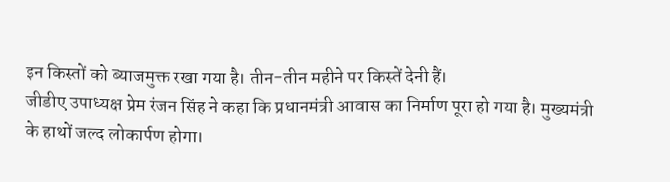इन किस्तों को ब्याजमुक्त रखा गया है। तीन-तीन महीने पर किस्तें देनी हैं।
जीडीए उपाध्यक्ष प्रेम रंजन सिंह ने कहा कि प्रधानमंत्री आवास का निर्माण पूरा हो गया है। मुख्यमंत्री के हाथों जल्द लोकार्पण होगा।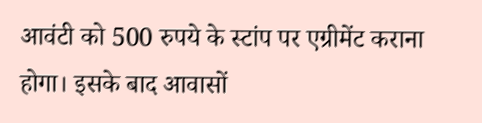आवंटी को 500 रुपये के स्टांप पर एग्रीमेंट कराना होगा। इसके बाद आवासों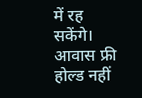में रह सकेंगे। आवास फ्री होल्ड नहीं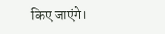किए जाएंगे।